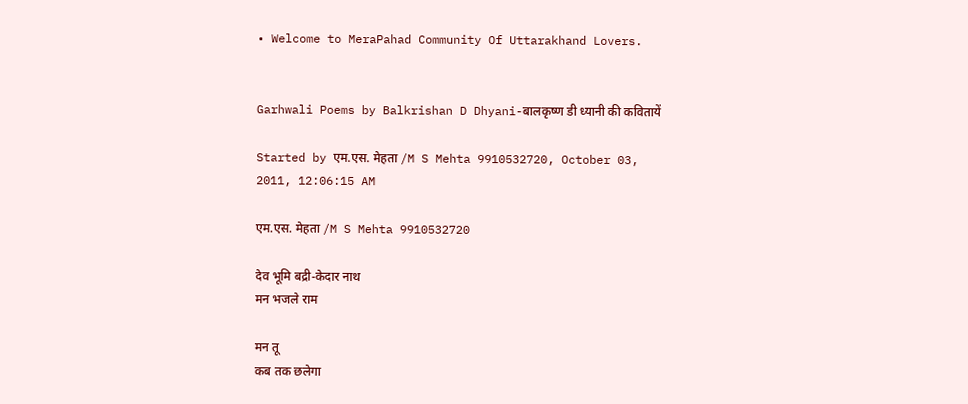• Welcome to MeraPahad Community Of Uttarakhand Lovers.


Garhwali Poems by Balkrishan D Dhyani-बालकृष्ण डी ध्यानी की कवितायें

Started by एम.एस. मेहता /M S Mehta 9910532720, October 03, 2011, 12:06:15 AM

एम.एस. मेहता /M S Mehta 9910532720

देव भूमि बद्री-केदार नाथ
मन भजले राम

मन तू
कब तक छलेगा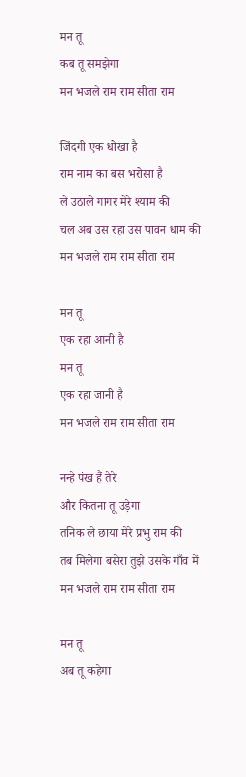मन तू
कब तू समझेगा
मन भजले राम राम सीता राम

जिंदगी एक धोखा है
राम नाम का बस भरोसा है
ले उठाले गागर मेरे श्याम की
चल अब उस रहा उस पावन धाम की
मन भजले राम राम सीता राम

मन तू
एक रहा आनी है
मन तू
एक रहा जानी है
मन भजले राम राम सीता राम

नन्हे पंख हैं तेरे
और कितना तू उड़ेगा
तनिक ले छाया मेरे प्रभु राम की
तब मिलेगा बसेरा तुझे उसके गाँव में
मन भजले राम राम सीता राम

मन तू
अब तू कहेगा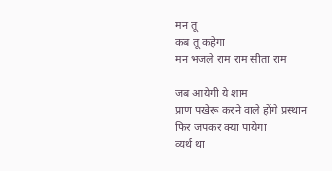मन तू
कब तू कहेगा
मन भजले राम राम सीता राम

जब आयेगी ये शाम
प्राण पखेरू करने वाले होंगे प्रस्थान
फिर जपकर क्या पायेगा
व्यर्थ था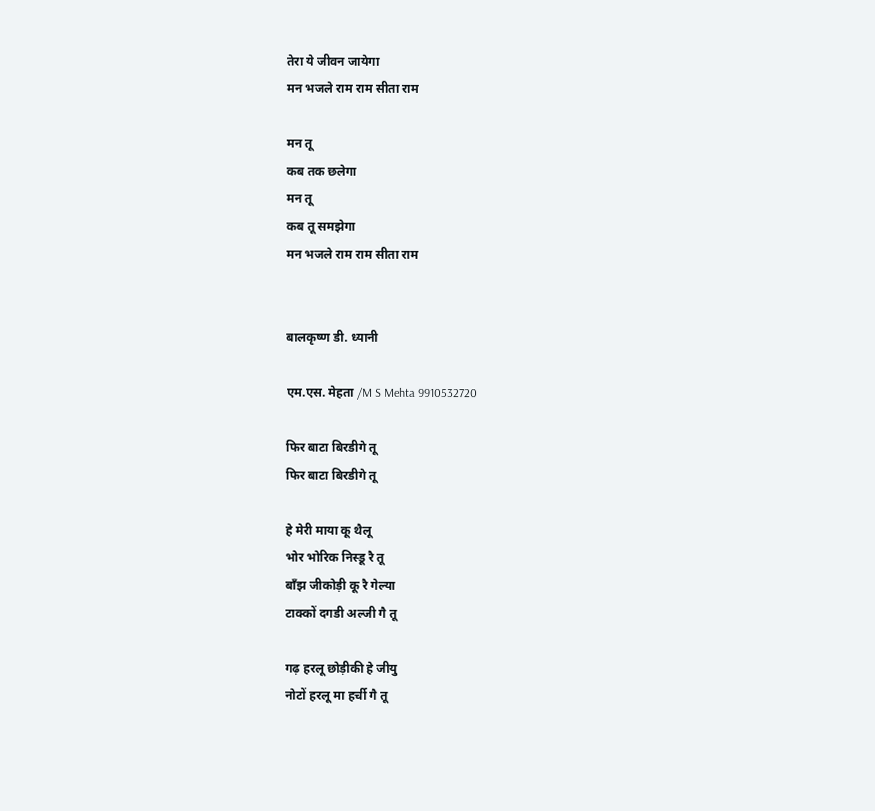तेरा ये जीवन जायेगा
मन भजले राम राम सीता राम

मन तू
कब तक छलेगा
मन तू
कब तू समझेगा
मन भजले राम राम सीता राम


बालकृष्ण डी. ध्यानी

एम.एस. मेहता /M S Mehta 9910532720

फिर बाटा बिरडीगे तू
फिर बाटा बिरडीगे तू

हे मेरी माया कू थैलू
भोर भोरिक निस्डू रै तू
बाँझ जीकोड़ी कू रै गेल्या
टाक्कों दगडी अल्जी गै तू

गढ़ हरलू छोड़ीकी हे जीयु
नोटों हरलू मा हर्ची गै तू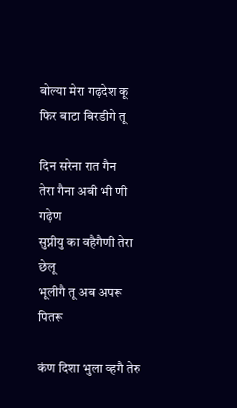बोल्या मेरा गढ़देश कू
फिर बाटा बिरडीगे तू

दिन सरेना रात गैन
तेरा गैना अबी भी णी गढ़ेण
सुप्नीयु का वहैगैणी तेरा छेलू
भूलीगै तू अब अपरू पितरू

कंण दिशा भुला व्हगै तेरु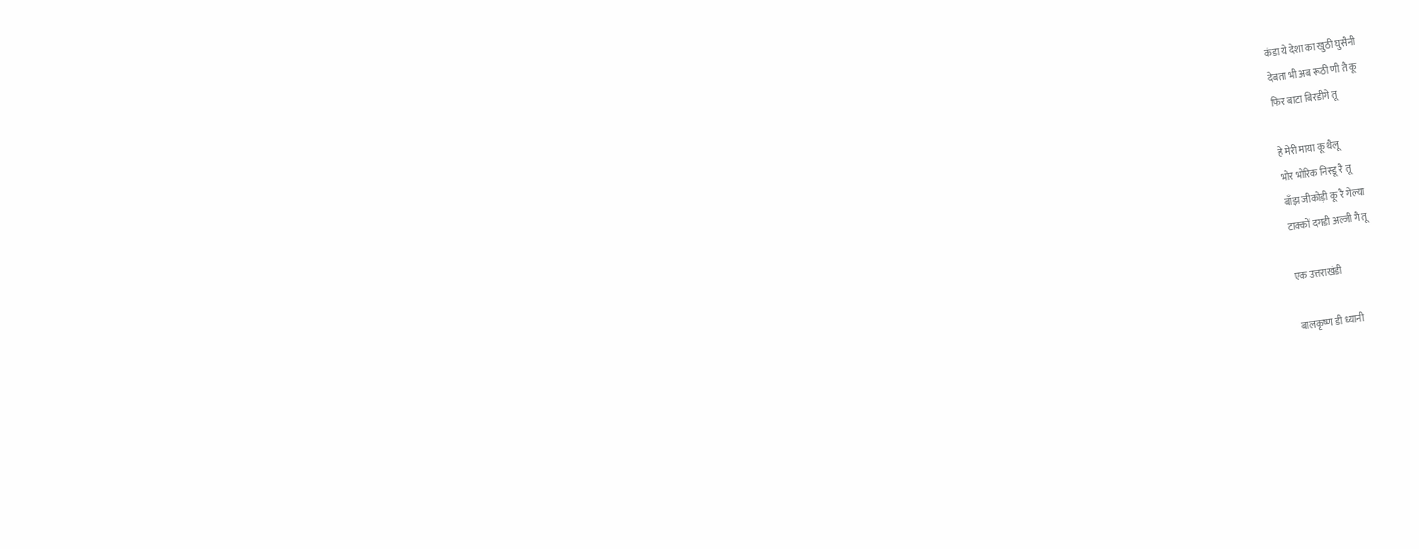कंडा ये देशा का खुठी घुसैनी
देबता भी अब रूठी णी तै कू
फिर बाटा बिरडीगे तू

हे मेरी माया कू थैलू
भोर भोरिक निस्डू रै तू
बाँझ जीकोड़ी कू रै गेल्या
टाक्कों दगडी अल्जी गै तू

एक उत्तराखंडी

बालकृष्ण डी ध्यानी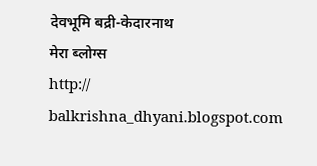देवभूमि बद्री-केदारनाथ
मेरा ब्लोग्स
http:// balkrishna_dhyani.blogspot.com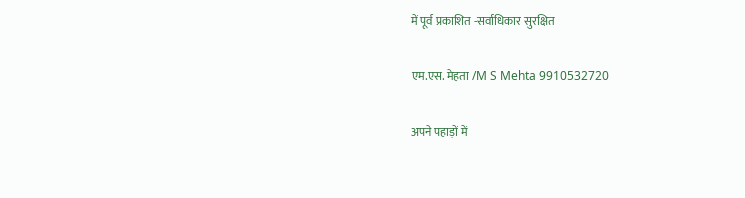में पूर्व प्रकाशित -सर्वाधिकार सुरक्षित

एम.एस. मेहता /M S Mehta 9910532720

अपने पहाड़ों में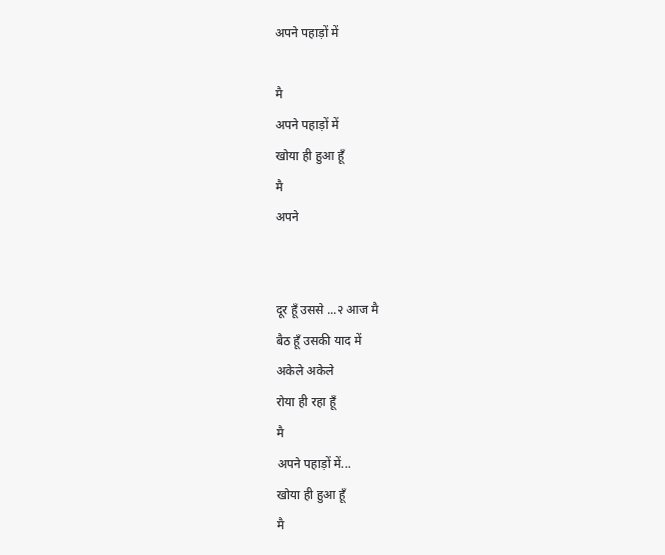अपने पहाड़ों में

मै
अपने पहाड़ों में
खोया ही हुआ हूँ
मै
अपने


दूर हूँ उससे ...२ आज मै
बैठ हूँ उसकी याद में
अकेले अकेले
रोया ही रहा हूँ
मै
अपने पहाड़ों में...
खोया ही हुआ हूँ
मै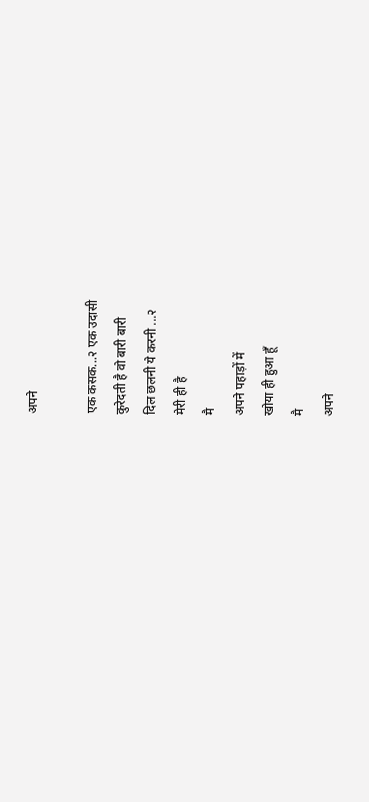अपने

एक कसक...२ एक उदासी
कुरेदती है वो बारी बारी
दिल छलनी ये करनी ...२
मेरी ही है
मै
अपने पहाड़ों में
खोया ही हुआ हूँ
मै
अपने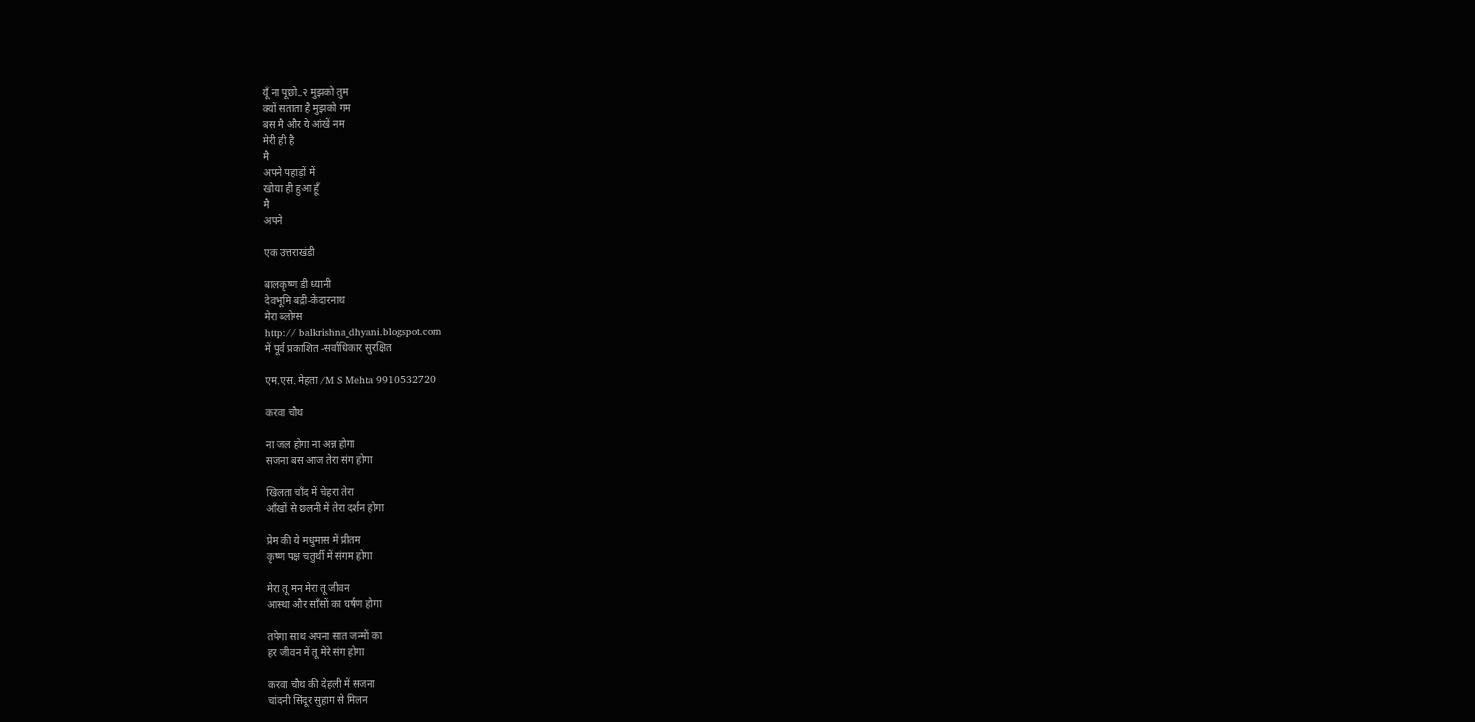यूँ ना पूछो..२ मुझको तुम
क्यों सताता है मुझको गम
बस मै और ये आंखें नम
मेरी ही है
मै
अपने पहाड़ों में
खोया ही हुआ हूँ
मै
अपने

एक उत्तराखंडी

बालकृष्ण डी ध्यानी
देवभूमि बद्री-केदारनाथ
मेरा ब्लोग्स
http:// balkrishna_dhyani.blogspot.com
में पूर्व प्रकाशित -सर्वाधिकार सुरक्षित

एम.एस. मेहता /M S Mehta 9910532720

करवा चौथ

ना जल होगा ना अन्न होगा
सजना बस आज तेरा संग होगा

खिलता चाँद में चेहरा तेरा
आँखों से छलनी में तेरा दर्शन होगा

प्रेम की ये मधुमास में प्रीतम
कृष्ण पक्ष चतुर्थी में संगम होगा

मेरा तू मन मेरा तू जीवन
आस्था और साँसों का घर्षण होगा

तपेगा साथ अपना सात जन्मों का
हर जीवन में तू मेरे संग होगा

करवा चौथ की देहली में सजना
चांदनी सिंदूर सुहाग से मिलन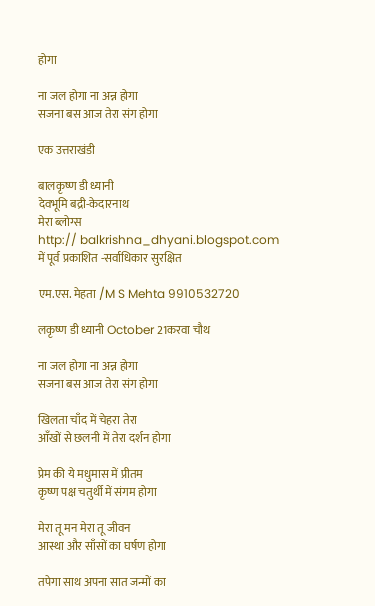होगा

ना जल होगा ना अन्न होगा
सजना बस आज तेरा संग होगा

एक उत्तराखंडी

बालकृष्ण डी ध्यानी
देवभूमि बद्री-केदारनाथ
मेरा ब्लोग्स
http:// balkrishna_dhyani.blogspot.com
में पूर्व प्रकाशित -सर्वाधिकार सुरक्षित

एम.एस. मेहता /M S Mehta 9910532720

लकृष्ण डी ध्यानी October 21करवा चौथ

ना जल होगा ना अन्न होगा
सजना बस आज तेरा संग होगा

खिलता चाँद में चेहरा तेरा
आँखों से छलनी में तेरा दर्शन होगा

प्रेम की ये मधुमास में प्रीतम
कृष्ण पक्ष चतुर्थी में संगम होगा

मेरा तू मन मेरा तू जीवन
आस्था और साँसों का घर्षण होगा

तपेगा साथ अपना सात जन्मों का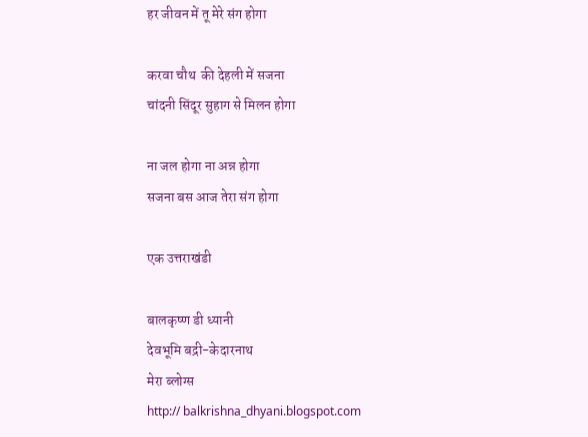हर जीवन में तू मेरे संग होगा

करवा चौथ  की देहली में सजना
चांदनी सिंदूर सुहाग से मिलन होगा

ना जल होगा ना अन्न होगा
सजना बस आज तेरा संग होगा

एक उत्तराखंडी

बालकृष्ण डी ध्यानी
देवभूमि बद्री-केदारनाथ
मेरा ब्लोग्स
http:// balkrishna_dhyani.blogspot.com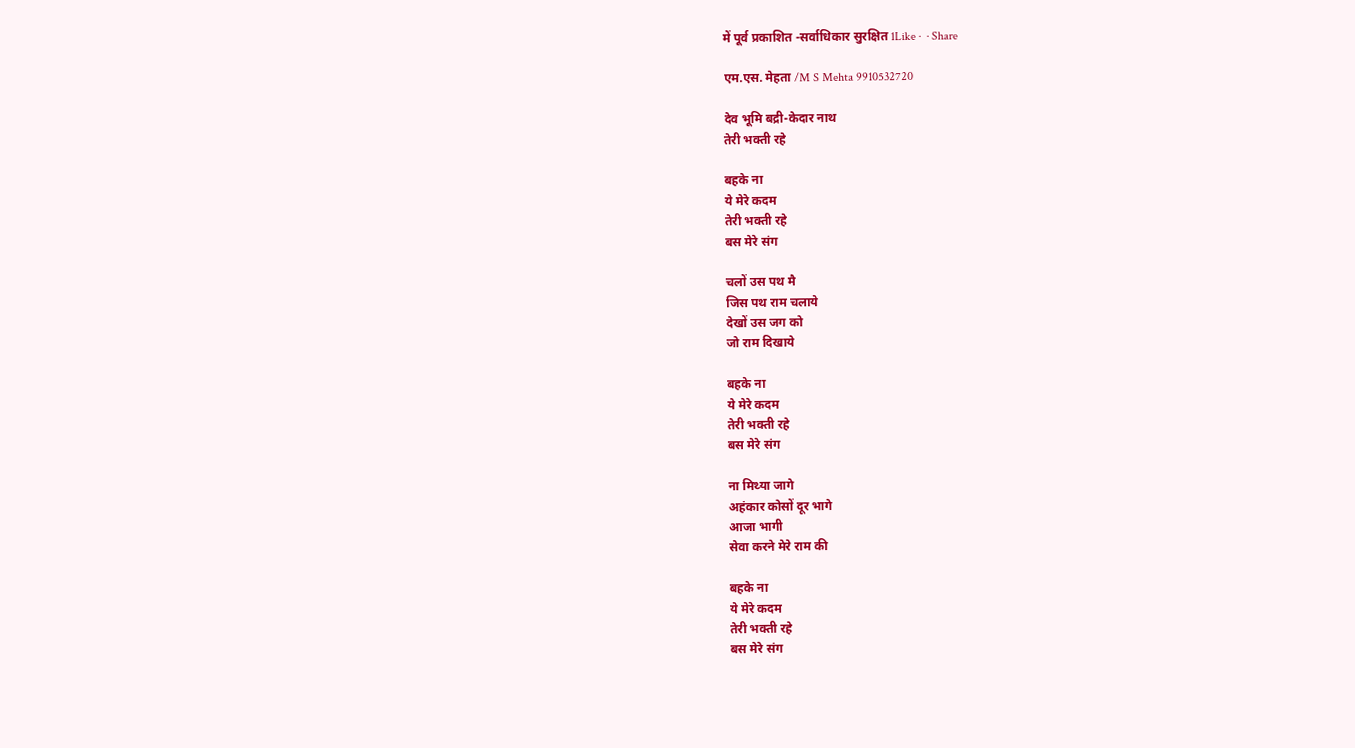में पूर्व प्रकाशित -सर्वाधिकार सुरक्षित 1Like ·  · Share

एम.एस. मेहता /M S Mehta 9910532720

देव भूमि बद्री-केदार नाथ
तेरी भक्ती रहे

बहके ना
ये मेरे कदम
तेरी भक्ती रहे
बस मेरे संग

चलों उस पथ मै
जिस पथ राम चलाये
देखों उस जग को
जो राम दिखाये

बहके ना
ये मेरे कदम
तेरी भक्ती रहे
बस मेरे संग

ना मिथ्या जागे
अहंकार कोसों दूर भागे
आजा भागी
सेवा करने मेरे राम की

बहके ना
ये मेरे कदम
तेरी भक्ती रहे
बस मेरे संग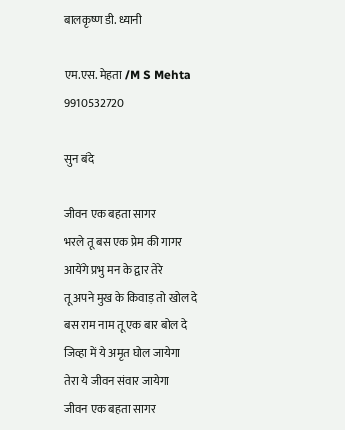बालकृष्ण डी. ध्यानी

एम.एस. मेहता /M S Mehta 9910532720

सुन बंदे

जीवन एक बहता सागर
भरले तू बस एक प्रेम की गागर
आयेंगे प्रभु मन के द्वार तेरे
तू अपने मुख के किवाड़ तो खोल दे
बस राम नाम तू एक बार बोल दे
जिव्हा में ये अमृत घोल जायेगा
तेरा ये जीवन संवार जायेगा
जीवन एक बहता सागर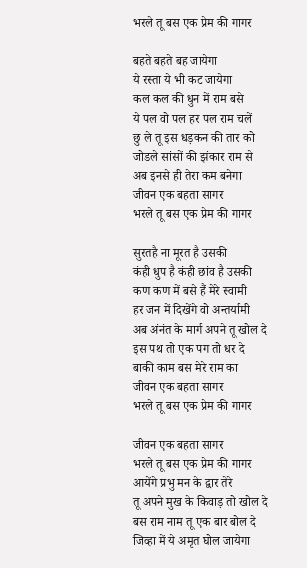भरले तू बस एक प्रेम की गागर

बहते बहते बह जायेगा
ये रस्ता ये भी कट जायेगा
कल कल की धुन में राम बसे
ये पल वो पल हर पल राम चलें
छु ले तू इस धड़कन की तार को
जोडले सांसों की झंकार राम से
अब इनसे ही तेरा कम बनेगा
जीवन एक बहता सागर
भरले तू बस एक प्रेम की गागर

सुरतहै ना मूरत है उसकी
कंही धुप है कंही छांव है उसकी
कण कण में बसे हैं मेरे स्वामी
हर जन में दिखेंगे वो अन्तर्यामी
अब अंनंत के मार्ग अपने तू खोल दे
इस पथ तो एक पग तो धर दे
बाकी काम बस मेरे राम का
जीवन एक बहता सागर
भरले तू बस एक प्रेम की गागर

जीवन एक बहता सागर
भरले तू बस एक प्रेम की गागर
आयेंगे प्रभु मन के द्वार तेरे
तू अपने मुख के किवाड़ तो खोल दे
बस राम नाम तू एक बार बोल दे
जिव्हा में ये अमृत घोल जायेगा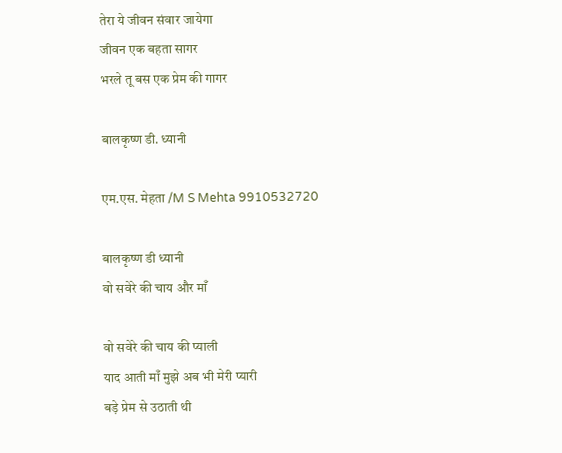तेरा ये जीवन संवार जायेगा
जीवन एक बहता सागर
भरले तू बस एक प्रेम की गागर

बालकृष्ण डी. ध्यानी

एम.एस. मेहता /M S Mehta 9910532720

बालकृष्ण डी ध्यानी
वो सवेरे की चाय और माँ

वो सवेरे की चाय की प्याली
याद आती माँ मुझे अब भी मेरी प्यारी
बड़े प्रेम से उठाती थी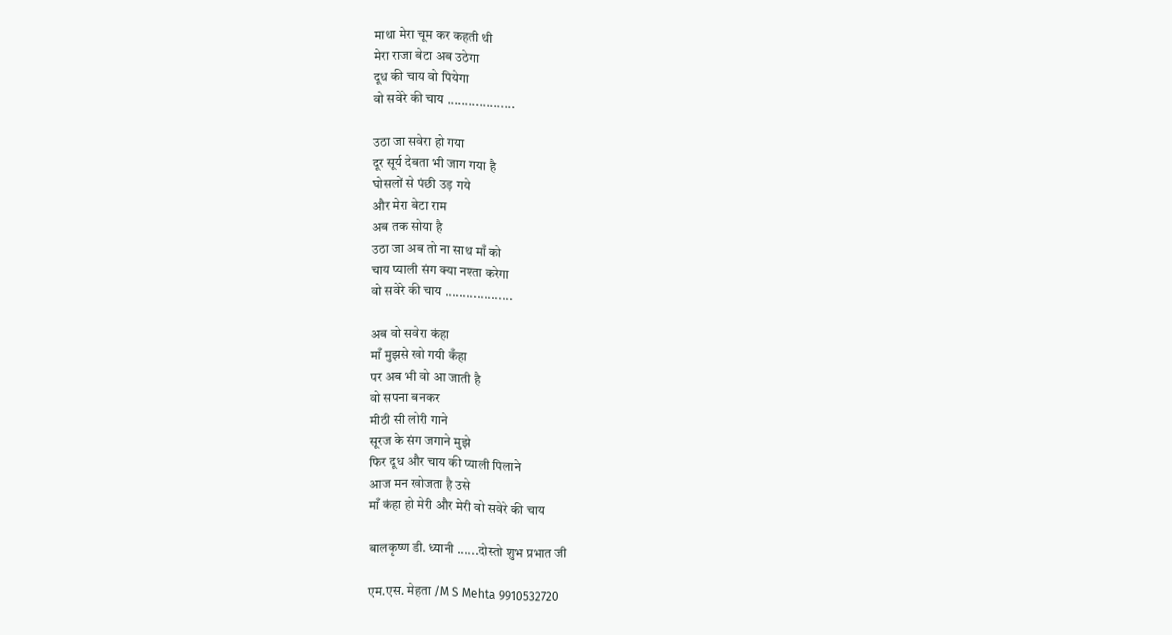माथा मेरा चूम कर कहती थी
मेरा राजा बेटा अब उठेगा
दूध की चाय वो पियेगा
वो सवेरे की चाय ...................

उठा जा सवेरा हो गया
दूर सूर्य देबता भी जाग गया है
घोसलों से पंछी उड़ गये
और मेरा बेटा राम
अब तक सोया है
उठा जा अब तो ना साथ माँ को
चाय प्याली संग क्या नश्ता करेगा
वो सवेरे की चाय ...................

अब वो सवेरा कंहा
माँ मुझसे खो गयी कँहा
पर अब भी वो आ जाती है
वो सपना बनकर
मीठी सी लोरी गाने
सूरज के संग जगाने मुझे
फिर दूध और चाय की प्याली पिलाने
आज मन खोजता है उसे
माँ कंहा हो मेरी और मेरी वो सवेरे की चाय

बालकृष्ण डी. ध्यानी ......दोस्तो शुभ प्रभात जी

एम.एस. मेहता /M S Mehta 9910532720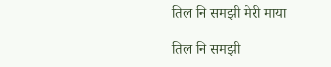तिल नि समझी मेरी माया

तिल नि समझी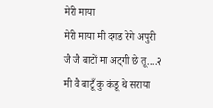मेरी माया
मेरी माया मी दगड रेगे अपुरी
जै जै बाटों मा अट्गी छे तू....२
मी वै बाटूँ कु कंडू थे सराया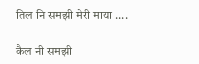तिल नि समझी मेरी माया ....

कैल नी समझी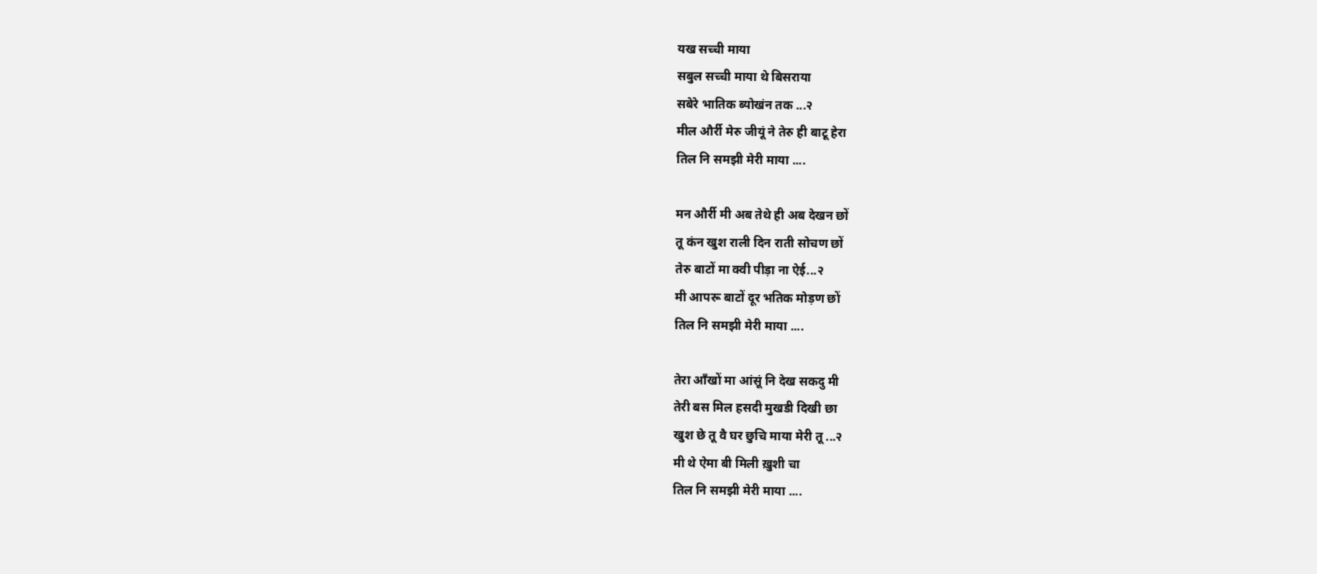यख सच्ची माया
सबुल सच्ची माया थे बिसराया
सबेरे भातिक ब्योखंन तक ...२
मील और्री मेरु जीयूं ने तेरु ही बाटू हेरा
तिल नि समझी मेरी माया ....

मन और्री मी अब तेथे ही अब देखन छों
तू कंन खुश राली दिन राती सोचण छों
तेरु बाटों मा क्वी पीड़ा ना ऐई...२
मी आपरू बाटों दूर भतिक मोड़ण छों
तिल नि समझी मेरी माया ....

तेरा आँखों मा आंसूं नि देख सकदु मी
तेरी बस मिल हसदी मुखडी दिखी छा
खुश छे तू वै घर छुचि माया मेरी तू ...२
मी थे ऐमा बी मिली ख़ुशी चा
तिल नि समझी मेरी माया ....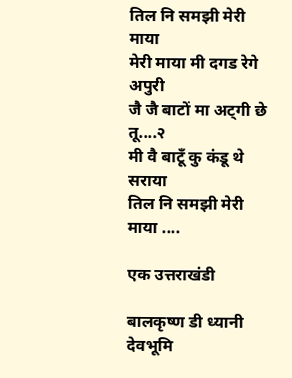तिल नि समझी मेरी माया
मेरी माया मी दगड रेगे अपुरी
जै जै बाटों मा अट्गी छे तू....२
मी वै बाटूँ कु कंडू थे सराया
तिल नि समझी मेरी माया ....

एक उत्तराखंडी

बालकृष्ण डी ध्यानी
देवभूमि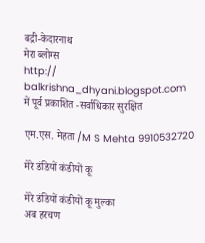बद्री-केदारनाथ
मेरा ब्लोग्स
http:// balkrishna_dhyani.blogspot.com
में पूर्व प्रकाशित -सर्वाधिकार सुरक्षित

एम.एस. मेहता /M S Mehta 9910532720

मेरे डंडियों कंडीयों कू

मेरे डंडियों कंडीयों कू मुल्का
अब हरचण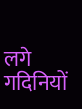लगे
गदिनियों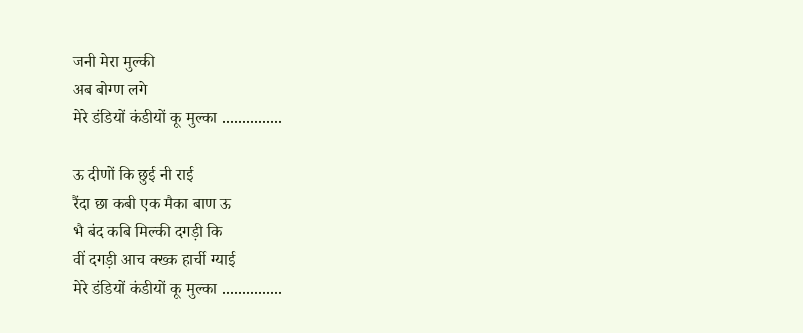जनी मेरा मुल्की
अब बोग्ण लगे
मेरे डंडियों कंडीयों कू मुल्का ...............

ऊ दीणों कि छुई नी राई
रैंदा छा कबी एक मैका बाण ऊ
भै बंद कबि मिल्की दगड़ी कि
वीं दगड़ी आच क्ख्क हार्ची ग्याई
मेरे डंडियों कंडीयों कू मुल्का ...............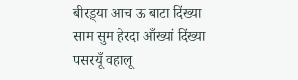बीरड़्या आच ऊ बाटा दिंख्या
साम सुम हेरदा आँख्यां दिंख्या
पसरयूँ वहालू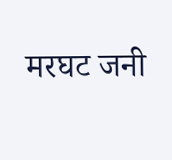मरघट जनी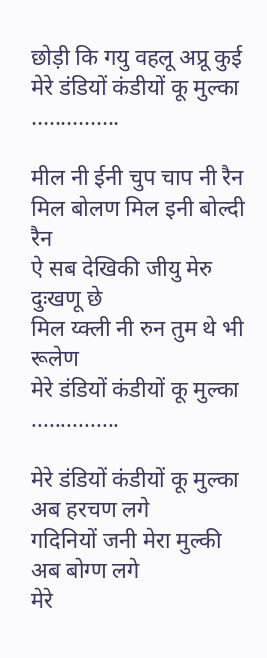छोड़ी कि गयु वहलू अप्रू कुई
मेरे डंडियों कंडीयों कू मुल्का ...............

मील नी ईनी चुप चाप नी रैन
मिल बोलण मिल इनी बोल्दी रैन
ऐ सब देखिकी जीयु मेरु दुःखणू छे
मिल य्क्ली नी रुन तुम थे भी रूलेण
मेरे डंडियों कंडीयों कू मुल्का ...............

मेरे डंडियों कंडीयों कू मुल्का
अब हरचण लगे
गदिनियों जनी मेरा मुल्की
अब बोग्ण लगे
मेरे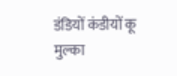डंडियों कंडीयों कू मुल्का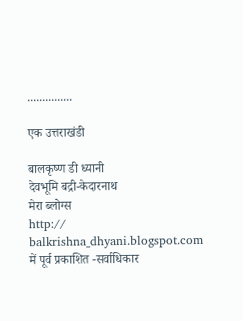...............

एक उत्तराखंडी

बालकृष्ण डी ध्यानी
देवभूमि बद्री-केदारनाथ
मेरा ब्लोग्स
http:// balkrishna_dhyani.blogspot.com
में पूर्व प्रकाशित -सर्वाधिकार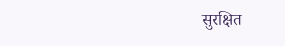सुरक्षित